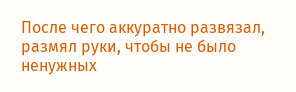После чего аккуратно развязал, размял руки, чтобы не было ненужных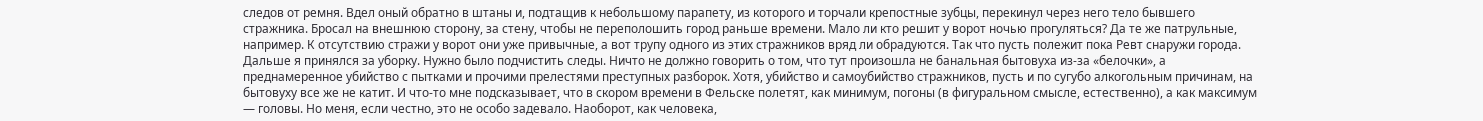следов от ремня. Вдел оный обратно в штаны и, подтащив к небольшому парапету, из которого и торчали крепостные зубцы, перекинул через него тело бывшего стражника. Бросал на внешнюю сторону, за стену, чтобы не переполошить город раньше времени. Мало ли кто решит у ворот ночью прогуляться? Да те же патрульные, например. К отсутствию стражи у ворот они уже привычные, а вот трупу одного из этих стражников вряд ли обрадуются. Так что пусть полежит пока Ревт снаружи города.
Дальше я принялся за уборку. Нужно было подчистить следы. Ничто не должно говорить о том, что тут произошла не банальная бытовуха из-за «белочки», а преднамеренное убийство с пытками и прочими прелестями преступных разборок. Хотя, убийство и самоубийство стражников, пусть и по сугубо алкогольным причинам, на бытовуху все же не катит. И что-то мне подсказывает, что в скором времени в Фельске полетят, как минимум, погоны (в фигуральном смысле, естественно), а как максимум — головы. Но меня, если честно, это не особо задевало. Наоборот, как человека,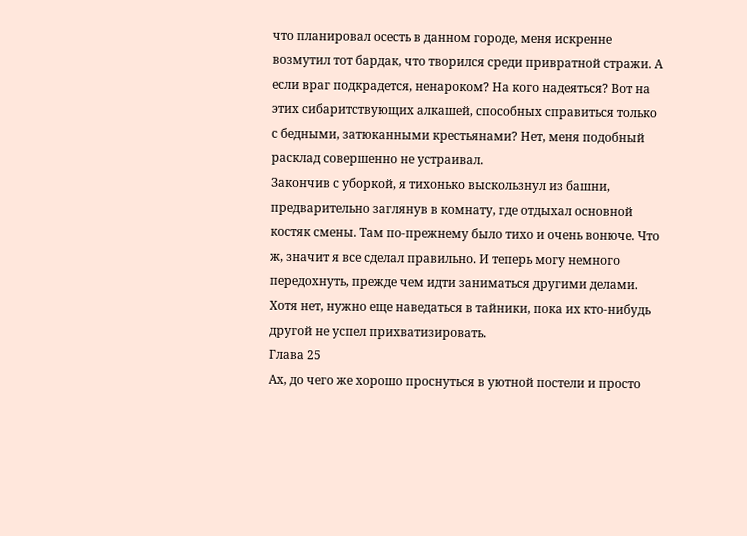что планировал осесть в данном городе, меня искренне возмутил тот бардак, что творился среди привратной стражи. А если враг подкрадется, ненароком? На кого надеяться? Вот на этих сибаритствующих алкашей, способных справиться только с бедными, затюканными крестьянами? Нет, меня подобный расклад совершенно не устраивал.
Закончив с уборкой, я тихонько выскользнул из башни, предварительно заглянув в комнату, где отдыхал основной костяк смены. Там по-прежнему было тихо и очень вонюче. Что ж, значит я все сделал правильно. И теперь могу немного передохнуть, прежде чем идти заниматься другими делами. Хотя нет, нужно еще наведаться в тайники, пока их кто-нибудь другой не успел прихватизировать.
Глава 25
Ах, до чего же хорошо проснуться в уютной постели и просто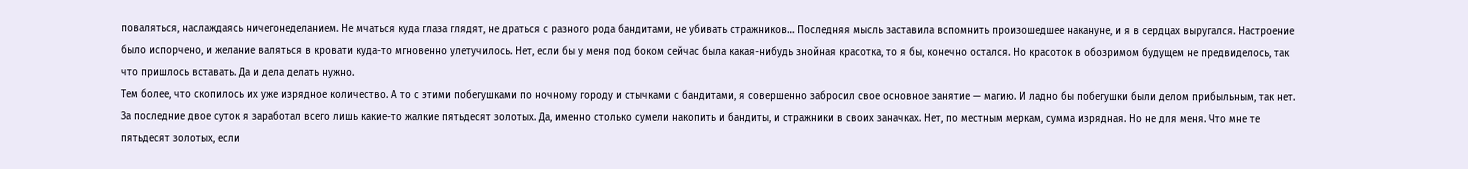поваляться, наслаждаясь ничегонеделанием. Не мчаться куда глаза глядят, не драться с разного рода бандитами, не убивать стражников… Последняя мысль заставила вспомнить произошедшее накануне, и я в сердцах выругался. Настроение было испорчено, и желание валяться в кровати куда-то мгновенно улетучилось. Нет, если бы у меня под боком сейчас была какая-нибудь знойная красотка, то я бы, конечно остался. Но красоток в обозримом будущем не предвиделось, так что пришлось вставать. Да и дела делать нужно.
Тем более, что скопилось их уже изрядное количество. А то с этими побегушками по ночному городу и стычками с бандитами, я совершенно забросил свое основное занятие — магию. И ладно бы побегушки были делом прибыльным, так нет. За последние двое суток я заработал всего лишь какие-то жалкие пятьдесят золотых. Да, именно столько сумели накопить и бандиты, и стражники в своих заначках. Нет, по местным меркам, сумма изрядная. Но не для меня. Что мне те пятьдесят золотых, если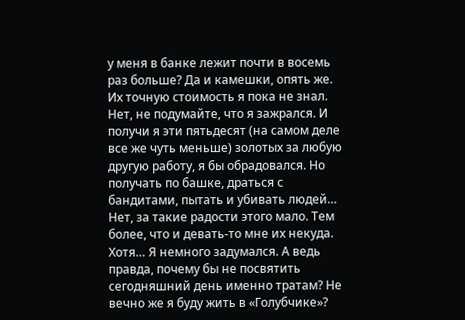у меня в банке лежит почти в восемь раз больше? Да и камешки, опять же. Их точную стоимость я пока не знал.
Нет, не подумайте, что я зажрался. И получи я эти пятьдесят (на самом деле все же чуть меньше) золотых за любую другую работу, я бы обрадовался. Но получать по башке, драться с бандитами, пытать и убивать людей… Нет, за такие радости этого мало. Тем более, что и девать-то мне их некуда. Хотя… Я немного задумался. А ведь правда, почему бы не посвятить сегодняшний день именно тратам? Не вечно же я буду жить в «Голубчике»?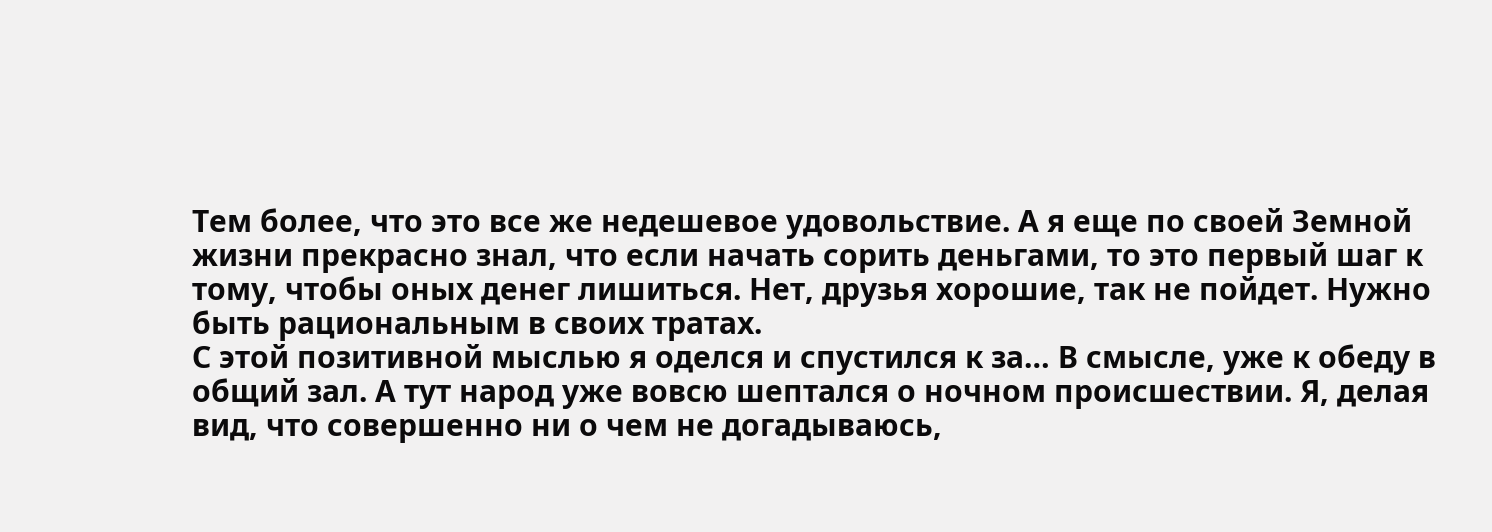Тем более, что это все же недешевое удовольствие. А я еще по своей Земной жизни прекрасно знал, что если начать сорить деньгами, то это первый шаг к тому, чтобы оных денег лишиться. Нет, друзья хорошие, так не пойдет. Нужно быть рациональным в своих тратах.
С этой позитивной мыслью я оделся и спустился к за… В смысле, уже к обеду в общий зал. А тут народ уже вовсю шептался о ночном происшествии. Я, делая вид, что совершенно ни о чем не догадываюсь,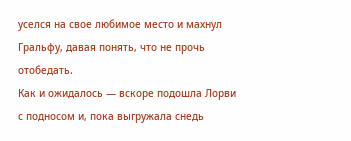уселся на свое любимое место и махнул Гральфу, давая понять, что не прочь отобедать.
Как и ожидалось — вскоре подошла Лорви с подносом и, пока выгружала снедь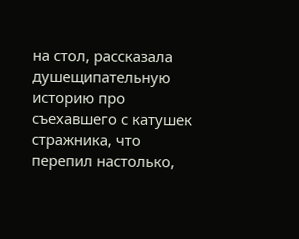на стол, рассказала душещипательную историю про съехавшего с катушек стражника, что перепил настолько,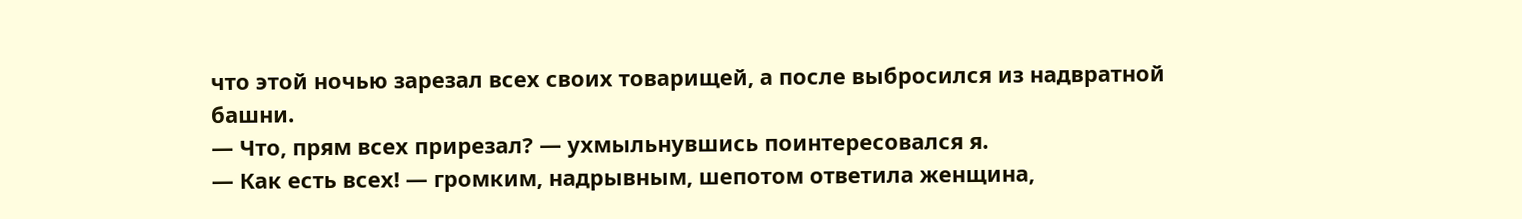что этой ночью зарезал всех своих товарищей, а после выбросился из надвратной башни.
— Что, прям всех прирезал? — ухмыльнувшись поинтересовался я.
— Как есть всех! — громким, надрывным, шепотом ответила женщина,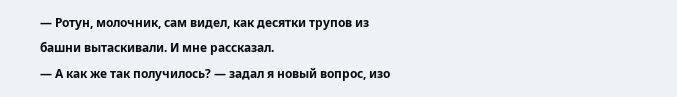— Ротун, молочник, сам видел, как десятки трупов из башни вытаскивали. И мне рассказал.
— А как же так получилось? — задал я новый вопрос, изо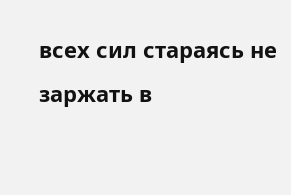всех сил стараясь не заржать в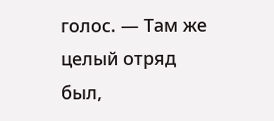голос. — Там же целый отряд был,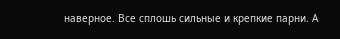наверное. Все сплошь сильные и крепкие парни. А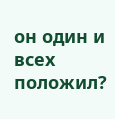он один и всех положил?